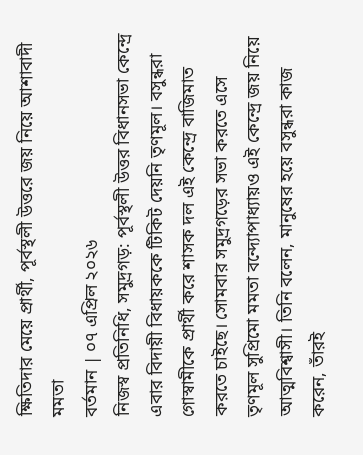ক্ষিতিদার মেয়ে প্রার্থী, পূর্বস্থলী উত্তরে জয় নিয়ে আশাবাদী মমতা
বর্তমান | ০৭ এপ্রিল ২০২৬
নিজস্ব প্রতিনিধি, সমুদ্রগড়: পূর্বস্থলী উত্তর বিধানসভা কেন্দ্রে এবার বিদায়ী বিধায়ককে টিকিট দেয়নি তৃণমূল। বসুন্ধরা গোস্বামীকে প্রার্থী করে শাসক দল এই কেন্দ্রে বাজিমাত করতে চাইছে। সোমবার সমুদ্রগড়ের সভা করতে এসে তৃণমূল সুপ্রিমো মমতা বন্দ্যোপাধ্যায়ও এই কেন্দ্রে জয় নিয়ে আত্মবিশ্বাসী। তিনি বলেন, মানুষের হয়ে বসুন্ধরা কাজ করেন, তাঁরই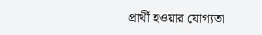প্রার্থী হওয়ার যোগ্যতা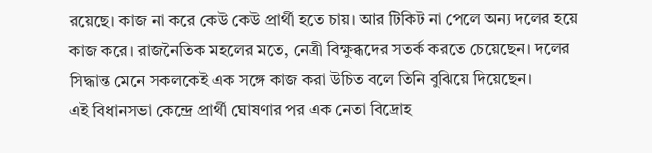রয়েছে। কাজ না করে কেউ কেউ প্রার্থী হতে চায়। আর টিকিট না পেলে অন্য দলের হয়ে কাজ করে। রাজনৈতিক মহলের মতে, নেত্রী বিক্ষুব্ধদের সতর্ক করতে চেয়েছেন। দলের সিদ্ধান্ত মেনে সকলকেই এক সঙ্গে কাজ করা উচিত বলে তিনি বুঝিয়ে দিয়েছেন।
এই বিধানসভা কেন্দ্রে প্রার্থী ঘোষণার পর এক নেতা বিদ্রোহ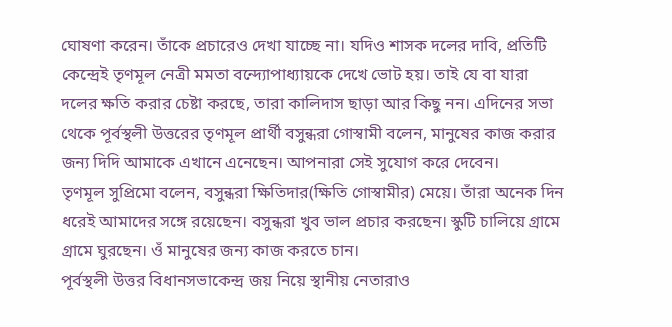ঘোষণা করেন। তাঁকে প্রচারেও দেখা যাচ্ছে না। যদিও শাসক দলের দাবি, প্রতিটি কেন্দ্রেই তৃণমূল নেত্রী মমতা বন্দ্যোপাধ্যায়কে দেখে ভোট হয়। তাই যে বা যারা দলের ক্ষতি করার চেষ্টা করছে, তারা কালিদাস ছাড়া আর কিছু নন। এদিনের সভা থেকে পূর্বস্থলী উত্তরের তৃণমূল প্রার্থী বসুন্ধরা গোস্বামী বলেন, মানুষের কাজ করার জন্য দিদি আমাকে এখানে এনেছেন। আপনারা সেই সুযোগ করে দেবেন।
তৃণমূল সুপ্রিমো বলেন, বসুন্ধরা ক্ষিতিদার(ক্ষিতি গোস্বামীর) মেয়ে। তাঁরা অনেক দিন ধরেই আমাদের সঙ্গে রয়েছেন। বসুন্ধরা খুব ভাল প্রচার করছেন। স্কুটি চালিয়ে গ্রামে গ্রামে ঘুরছেন। ওঁ মানুষের জন্য কাজ করতে চান।
পূর্বস্থলী উত্তর বিধানসভাকেন্দ্র জয় নিয়ে স্থানীয় নেতারাও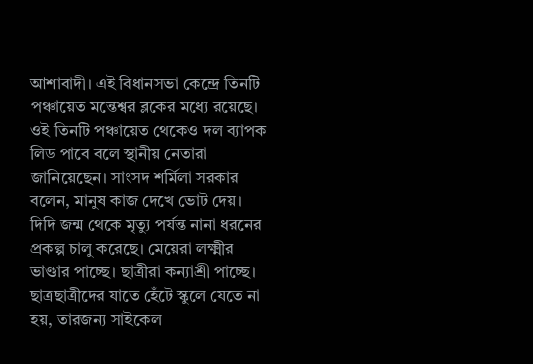আশাবাদী। এই বিধানসভা কেন্দ্রে তিনটি পঞ্চায়েত মন্তেশ্বর ব্লকের মধ্যে রয়েছে। ওই তিনটি পঞ্চায়েত থেকেও দল ব্যাপক লিড পাবে বলে স্থানীয় নেতারা জানিয়েছেন। সাংসদ শর্মিলা সরকার বলেন, মানুষ কাজ দেখে ভোট দেয়। দিদি জন্ম থেকে মৃত্যু পর্যন্ত নানা ধরনের প্রকল্প চালু করেছে। মেয়েরা লক্ষ্মীর ভাণ্ডার পাচ্ছে। ছাত্রীরা কন্যাশ্রী পাচ্ছে। ছাত্রছাত্রীদের যাতে হেঁটে স্কুলে যেতে না হয়, তারজন্য সাইকেল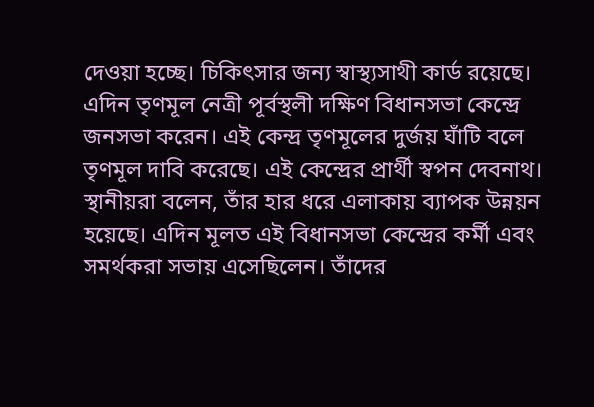দেওয়া হচ্ছে। চিকিৎসার জন্য স্বাস্থ্যসাথী কার্ড রয়েছে।
এদিন তৃণমূল নেত্রী পূর্বস্থলী দক্ষিণ বিধানসভা কেন্দ্রে জনসভা করেন। এই কেন্দ্র তৃণমূলের দুর্জয় ঘাঁটি বলে তৃণমূল দাবি করেছে। এই কেন্দ্রের প্রার্থী স্বপন দেবনাথ। স্থানীয়রা বলেন, তাঁর হার ধরে এলাকায় ব্যাপক উন্নয়ন হয়েছে। এদিন মূলত এই বিধানসভা কেন্দ্রের কর্মী এবং সমর্থকরা সভায় এসেছিলেন। তাঁদের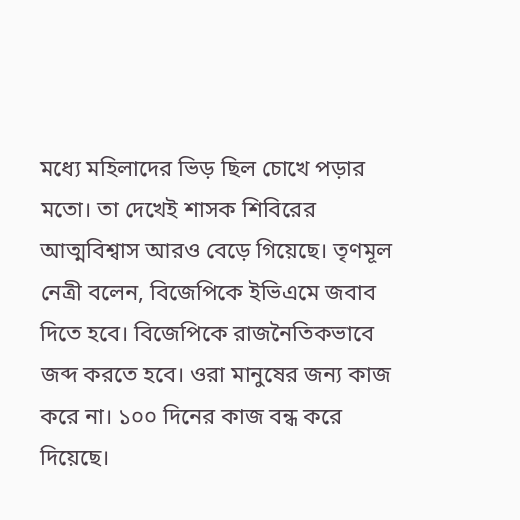মধ্যে মহিলাদের ভিড় ছিল চোখে পড়ার মতো। তা দেখেই শাসক শিবিরের আত্মবিশ্বাস আরও বেড়ে গিয়েছে। তৃণমূল নেত্রী বলেন, বিজেপিকে ইভিএমে জবাব দিতে হবে। বিজেপিকে রাজনৈতিকভাবে জব্দ করতে হবে। ওরা মানুষের জন্য কাজ করে না। ১০০ দিনের কাজ বন্ধ করে দিয়েছে।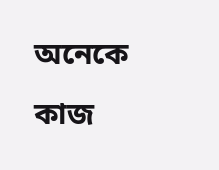অনেকে কাজ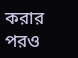করার পরও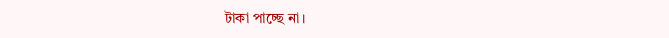টাকা পাচ্ছে না।